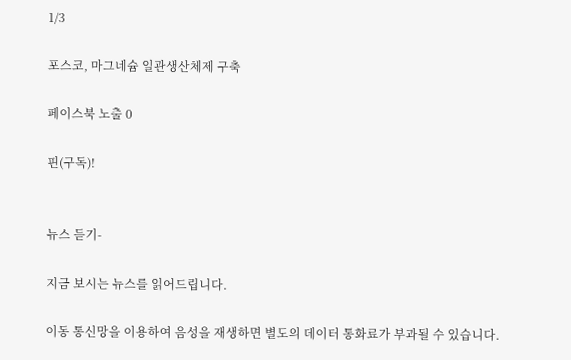1/3

포스코, 마그네슘 일관생산체제 구축

페이스북 노출 0

핀(구독)!


뉴스 듣기-

지금 보시는 뉴스를 읽어드립니다.

이동 통신망을 이용하여 음성을 재생하면 별도의 데이터 통화료가 부과될 수 있습니다.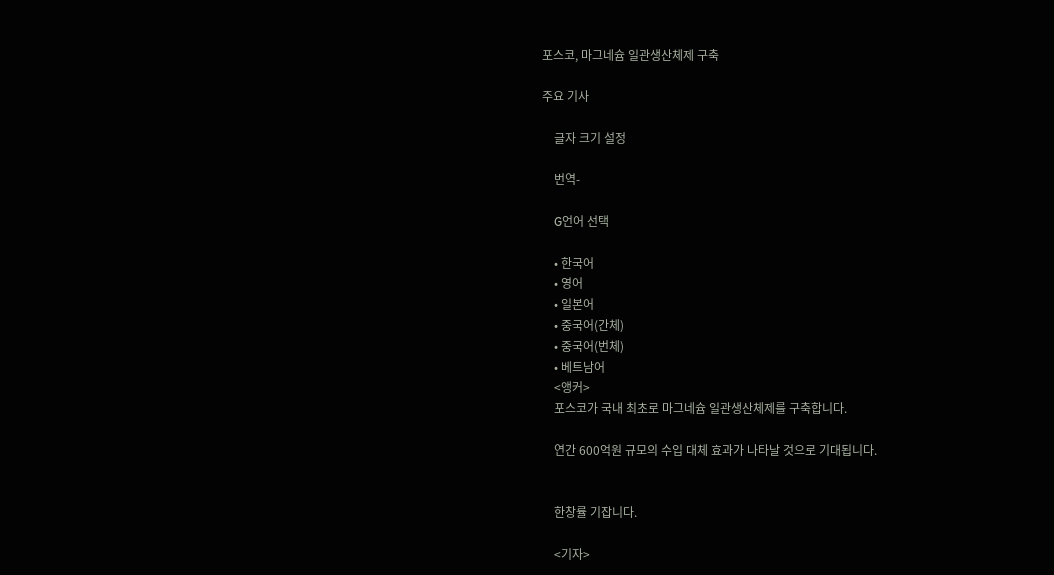포스코, 마그네슘 일관생산체제 구축

주요 기사

    글자 크기 설정

    번역-

    G언어 선택

    • 한국어
    • 영어
    • 일본어
    • 중국어(간체)
    • 중국어(번체)
    • 베트남어
    <앵커>
    포스코가 국내 최초로 마그네슘 일관생산체제를 구축합니다.

    연간 600억원 규모의 수입 대체 효과가 나타날 것으로 기대됩니다.


    한창률 기잡니다.

    <기자>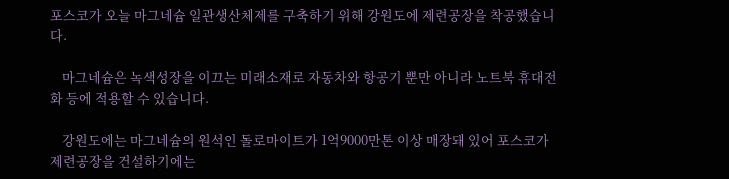포스코가 오늘 마그네슘 일관생산체제를 구축하기 위해 강원도에 제련공장을 착공했습니다.

    마그네슘은 녹색성장을 이끄는 미래소재로 자동차와 항공기 뿐만 아니라 노트북 휴대전화 등에 적용할 수 있습니다.

    강원도에는 마그네슘의 원석인 돌로마이트가 1억9000만톤 이상 매장돼 있어 포스코가 제련공장을 건설하기에는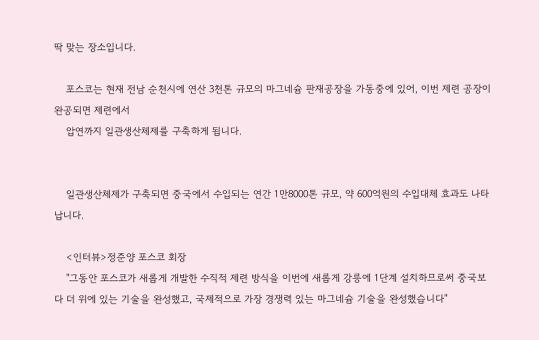딱 맞는 장소입니다.

    포스코는 현재 전남 순천시에 연산 3천톤 규모의 마그네슘 판재공장을 가동중에 있어, 이번 제련 공장이 완공되면 제련에서
    압연까지 일관생산체제를 구축하게 됩니다.


    일관생산체제가 구축되면 중국에서 수입되는 연간 1만8000톤 규모, 약 600억원의 수입대체 효과도 나타납니다.

    <인터뷰>정준양 포스코 회장
    "그동안 포스코가 새롭게 개발한 수직적 제련 방식을 이번에 새롭게 강릉에 1단계 설치하므로써 중국보다 더 위에 있는 기술을 완성했고, 국제적으로 가장 경쟁력 있는 마그네슘 기술을 완성했습니다"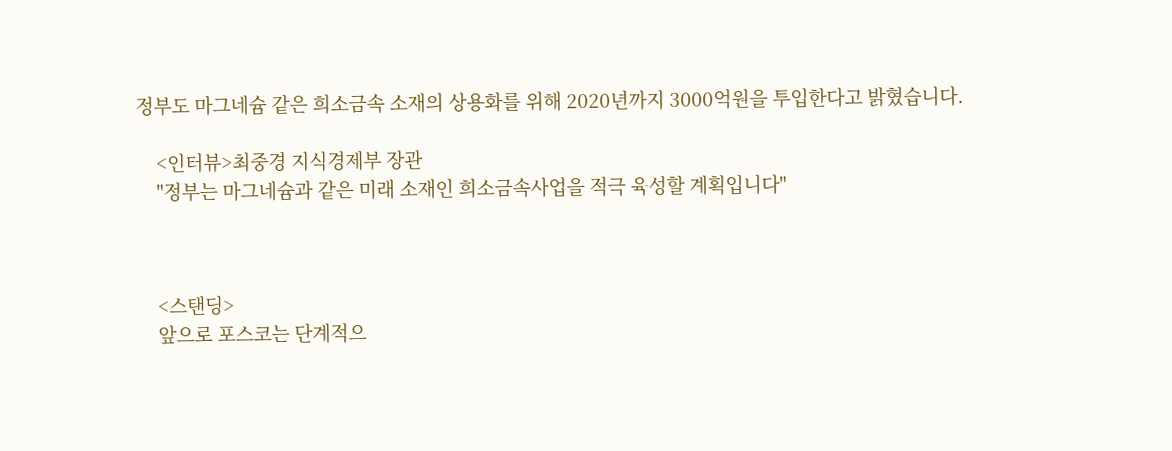정부도 마그네슘 같은 희소금속 소재의 상용화를 위해 2020년까지 3000억원을 투입한다고 밝혔습니다.

    <인터뷰>최중경 지식경제부 장관
    "정부는 마그네슘과 같은 미래 소재인 희소금속사업을 적극 육성할 계획입니다"



    <스탠딩>
    앞으로 포스코는 단계적으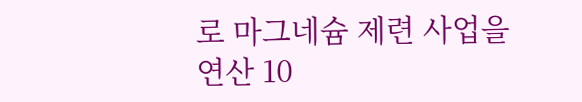로 마그네슘 제련 사업을 연산 10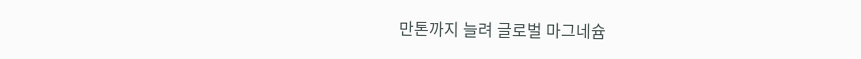만톤까지 늘려 글로벌 마그네슘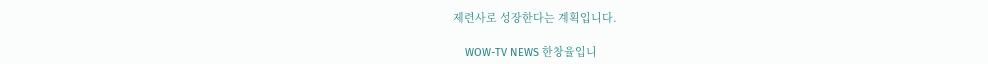제련사로 성장한다는 계획입니다.

    WOW-TV NEWS 한창율입니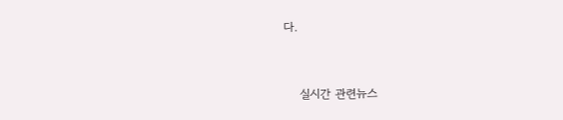다.


    실시간 관련뉴스